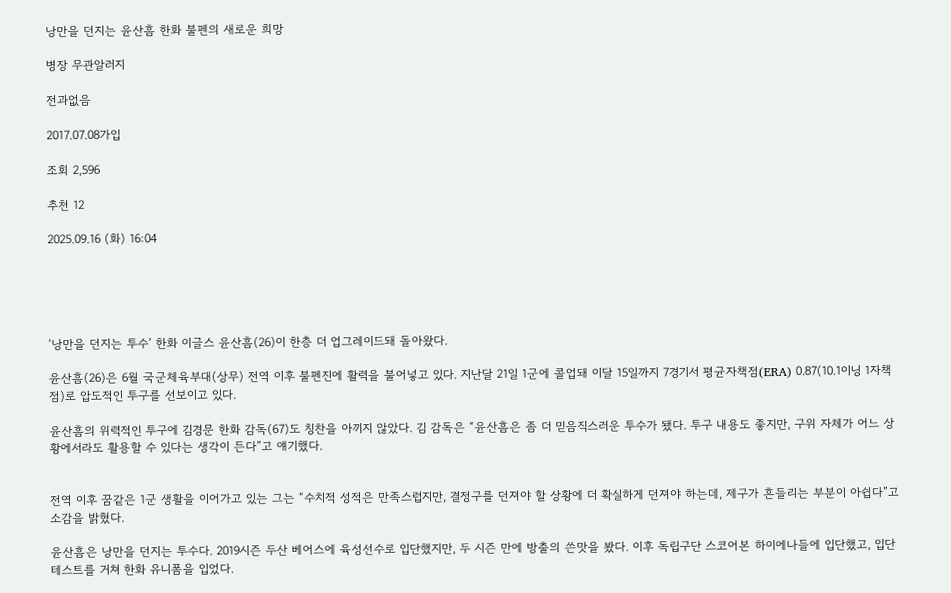낭만을 던지는 윤산흠 한화 불펜의 새로운 희망

병장 무관알러지

전과없음

2017.07.08가입

조회 2,596

추천 12

2025.09.16 (화) 16:04





‘낭만을 던지는 투수’ 한화 이글스 윤산흠(26)이 한층 더 업그레이드돼 돌아왔다.

윤산흠(26)은 6월 국군체육부대(상무) 전역 이후 불펜진에 활력을 불어넣고 있다. 지난달 21일 1군에 콜업돼 이달 15일까지 7경기서 평균자책점(ERA) 0.87(10.1이닝 1자책점)로 압도적인 투구를 선보이고 있다.

윤산흠의 위력적인 투구에 김경문 한화 감독(67)도 칭찬을 아끼지 않았다. 김 감독은 “윤산흠은 좀 더 믿음직스러운 투수가 됐다. 투구 내용도 좋지만, 구위 자체가 어느 상황에서라도 활용할 수 있다는 생각이 든다”고 얘기했다.


전역 이후 꿈같은 1군 생활을 이어가고 있는 그는 “수치적 성적은 만족스럽지만, 결정구를 던져야 할 상황에 더 확실하게 던져야 하는데, 제구가 흔들리는 부분이 아쉽다”고 소감을 밝혔다.

윤산흠은 낭만을 던지는 투수다. 2019시즌 두산 베어스에 육성선수로 입단했지만, 두 시즌 만에 방출의 쓴맛을 봤다. 이후 독립구단 스코어본 하이에나들에 입단했고, 입단 테스트를 거쳐 한화 유니폼을 입었다.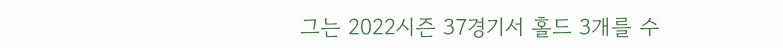그는 2022시즌 37경기서 홀드 3개를 수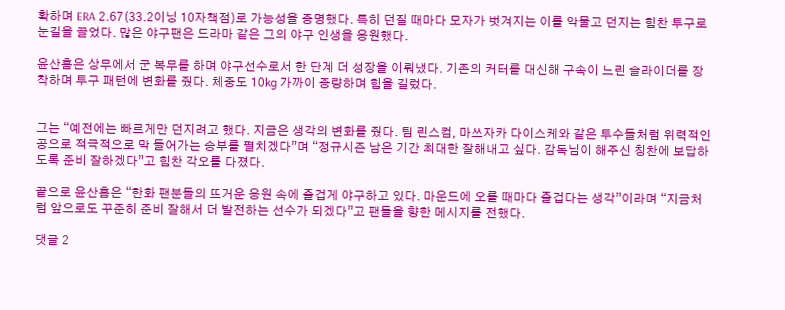확하며 ERA 2.67(33.2이닝 10자책점)로 가능성을 증명했다. 특히 던질 때마다 모자가 벗겨지는 이를 악물고 던지는 힘찬 투구로 눈길을 끌었다. 많은 야구팬은 드라마 같은 그의 야구 인생을 응원했다.

윤산흠은 상무에서 군 복무를 하며 야구선수로서 한 단계 더 성장을 이뤄냈다. 기존의 커터를 대신해 구속이 느린 슬라이더를 장착하며 투구 패턴에 변화를 줬다. 체중도 10㎏ 가까이 증량하며 힘을 길렀다.


그는 “예전에는 빠르게만 던지려고 했다. 지금은 생각의 변화를 줬다. 팀 린스컴, 마쓰자카 다이스케와 같은 투수들처럼 위력적인 공으로 적극적으로 막 들어가는 승부를 펼치겠다”며 “정규시즌 남은 기간 최대한 잘해내고 싶다. 감독님이 해주신 칭찬에 보답하도록 준비 잘하겠다”고 힘찬 각오를 다졌다.

끝으로 윤산흠은 “한화 팬분들의 뜨거운 응원 속에 즐겁게 야구하고 있다. 마운드에 오를 때마다 즐겁다는 생각”이라며 “지금처럼 앞으로도 꾸준히 준비 잘해서 더 발전하는 선수가 되겠다”고 팬들을 향한 메시지를 전했다.

댓글 2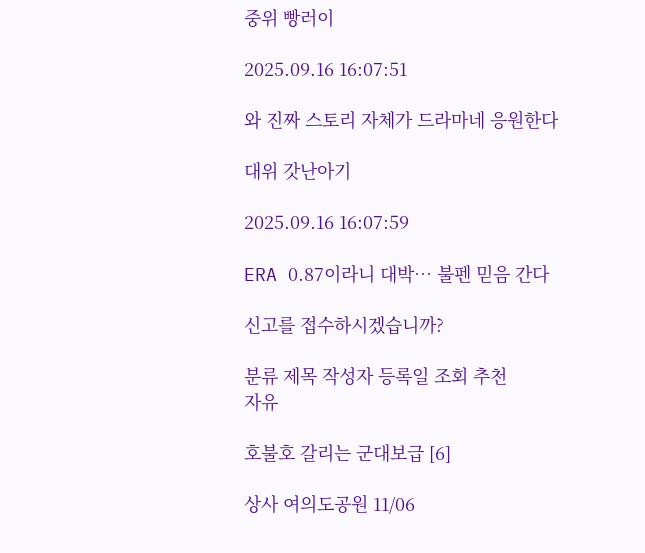중위 빵러이

2025.09.16 16:07:51

와 진짜 스토리 자체가 드라마네 응원한다

대위 갓난아기

2025.09.16 16:07:59

ERA 0.87이라니 대박… 불펜 믿음 간다

신고를 접수하시겠습니까?

분류 제목 작성자 등록일 조회 추천
자유

호불호 갈리는 군대보급 [6]

상사 여의도공원 11/06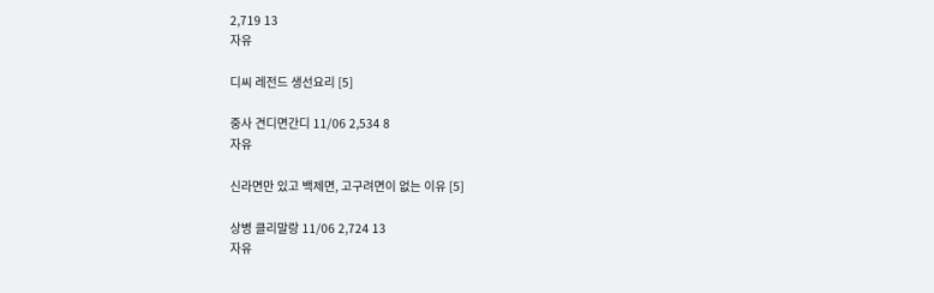2,719 13
자유

디씨 레전드 생선요리 [5]

중사 견디면간디 11/06 2,534 8
자유

신라면만 있고 백제면, 고구려면이 없는 이유 [5]

상병 클리말랑 11/06 2,724 13
자유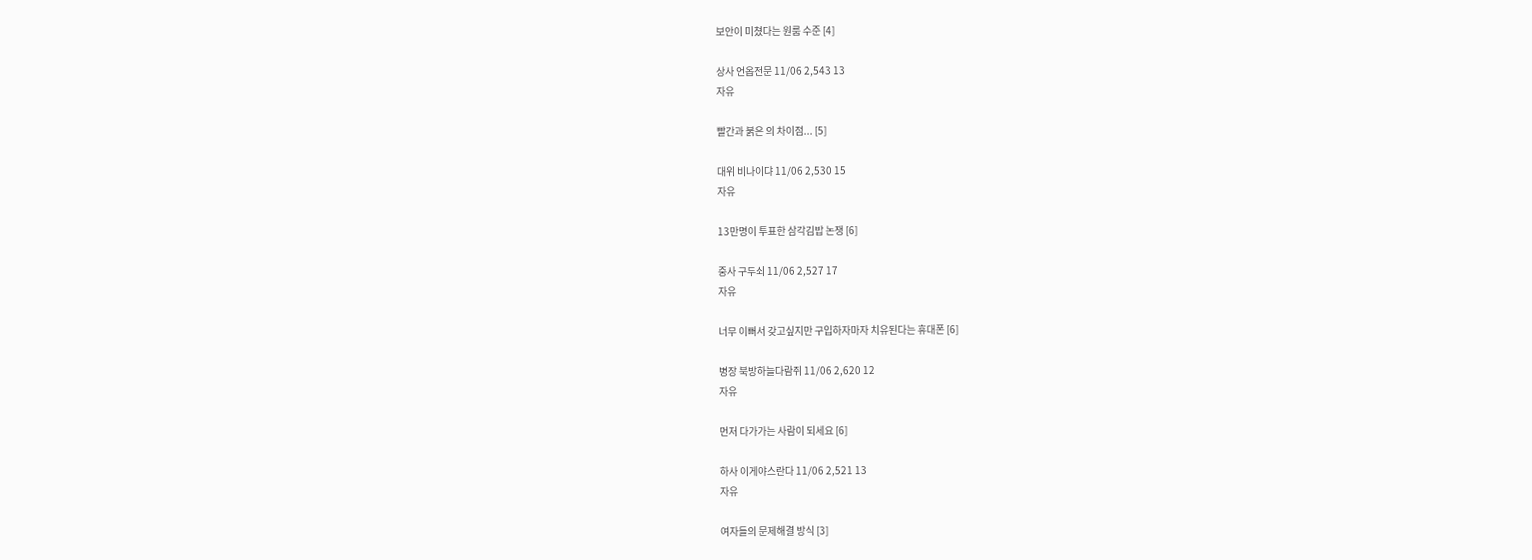보안이 미쳤다는 원룸 수준 [4]

상사 언옵전문 11/06 2,543 13
자유

빨간과 붉은 의 차이점... [5]

대위 비나이댜 11/06 2,530 15
자유

13만명이 투표한 삼각김밥 논쟁 [6]

중사 구두쇠 11/06 2,527 17
자유

너무 이뻐서 갖고싶지만 구입하자마자 치유된다는 휴대폰 [6]

병장 북방하늘다람쥐 11/06 2,620 12
자유

먼저 다가가는 사람이 되세요 [6]

하사 이게야스란다 11/06 2,521 13
자유

여자들의 문제해결 방식 [3]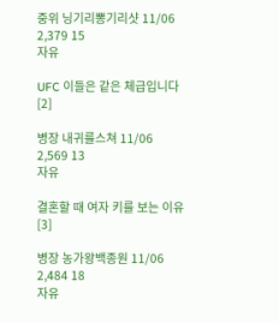중위 닝기리뽕기리샷 11/06 2,379 15
자유

UFC 이들은 같은 체급입니다 [2]

병장 내귀를스쳐 11/06 2,569 13
자유

결혼할 때 여자 키를 보는 이유 [3]

병장 농가왕백종원 11/06 2,484 18
자유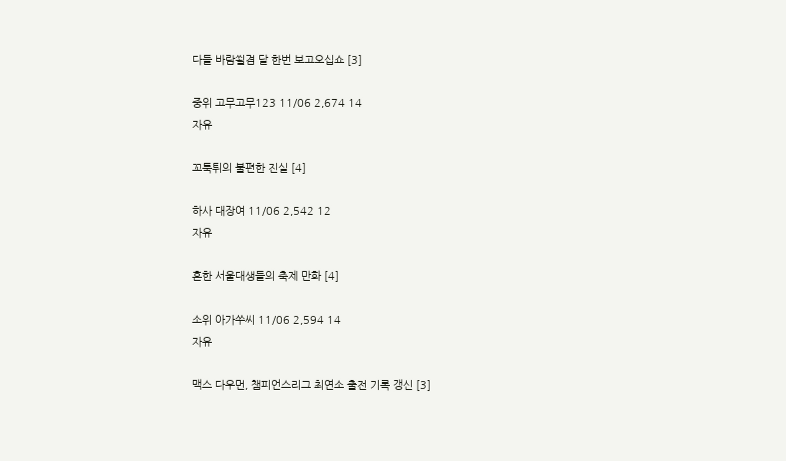다들 바람쐴겸 달 한번 보고오십쇼 [3]

중위 고무고무123 11/06 2,674 14
자유

꼬툭튀의 불편한 진실 [4]

하사 대장여 11/06 2,542 12
자유

흔한 서울대생들의 축제 만화 [4]

소위 아가쑤씨 11/06 2,594 14
자유

맥스 다우먼, 챔피언스리그 최연소 출전 기록 갱신 [3]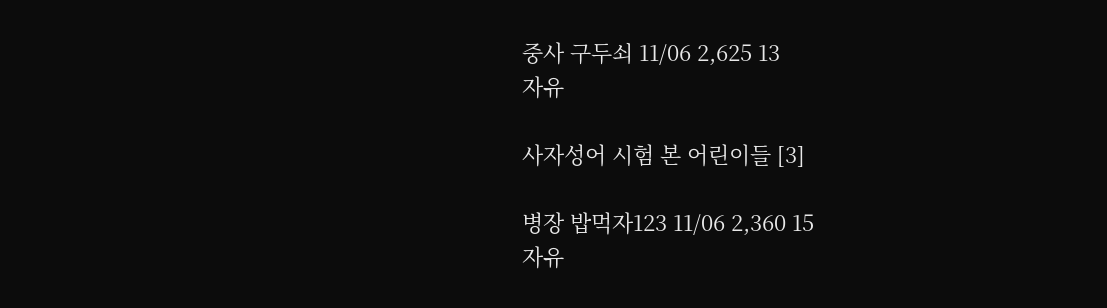중사 구두쇠 11/06 2,625 13
자유

사자성어 시험 본 어린이들 [3]

병장 밥먹자123 11/06 2,360 15
자유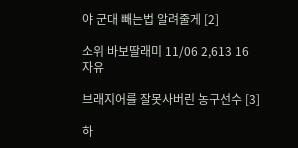야 군대 빼는법 알려줄게 [2]

소위 바보딸래미 11/06 2,613 16
자유

브래지어를 잘못사버린 농구선수 [3]

하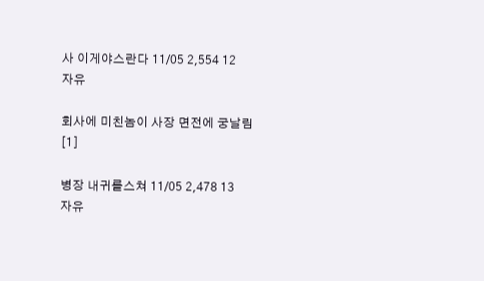사 이게야스란다 11/05 2,554 12
자유

회사에 미친놈이 사장 면전에 궁날림 [1]

병장 내귀를스쳐 11/05 2,478 13
자유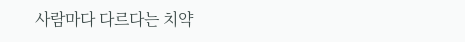사람마다 다르다는 치약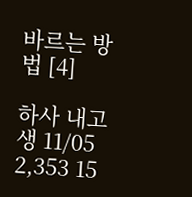바르는 방법 [4]

하사 내고생 11/05 2,353 15